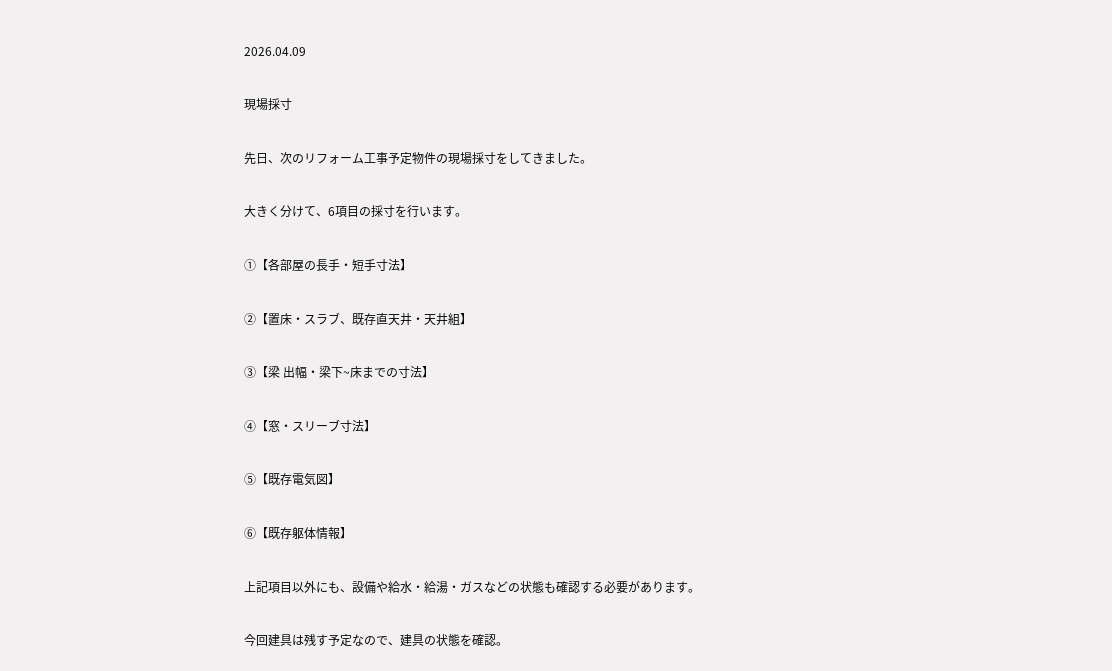2026.04.09

現場採寸

先日、次のリフォーム工事予定物件の現場採寸をしてきました。

大きく分けて、6項目の採寸を行います。

①【各部屋の長手・短手寸法】

②【置床・スラブ、既存直天井・天井組】

③【梁 出幅・梁下~床までの寸法】

④【窓・スリーブ寸法】

⑤【既存電気図】

⑥【既存躯体情報】

上記項目以外にも、設備や給水・給湯・ガスなどの状態も確認する必要があります。

今回建具は残す予定なので、建具の状態を確認。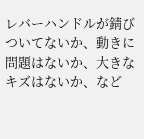レバーハンドルが錆びついてないか、動きに問題はないか、大きなキズはないか、など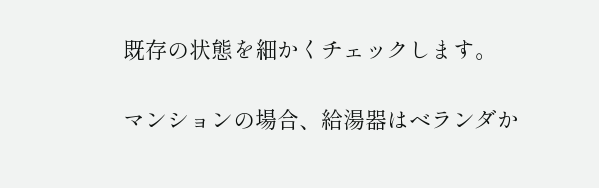既存の状態を細かくチェックします。

マンションの場合、給湯器はベランダか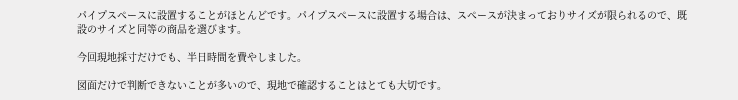パイプスペースに設置することがほとんどです。パイプスペースに設置する場合は、スペースが決まっておりサイズが限られるので、既設のサイズと同等の商品を選びます。

今回現地採寸だけでも、半日時間を費やしました。

図面だけで判断できないことが多いので、現地で確認することはとても大切です。